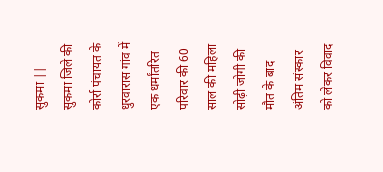सुकमा || सुकमा जिले की कोर्रा पंचायत के धुरवारास गांव में एक धर्मांतरित परिवार की 60 साल की महिला सोढ़ी जोगी की मौत के बाद अंतिम संस्कार को लेकर विवाद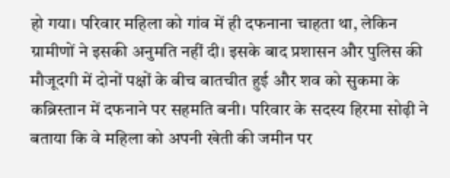हो गया। परिवार महिला को गांव में ही दफनाना चाहता था, लेकिन ग्रामीणों ने इसकी अनुमति नहीं दी। इसके बाद प्रशासन और पुलिस की मौजूदगी में दोनों पक्षों के बीच बातचीत हुई और शव को सुकमा के कब्रिस्तान में दफनाने पर सहमति बनी। परिवार के सदस्य हिरमा सोढ़ी ने बताया कि वे महिला को अपनी खेती की जमीन पर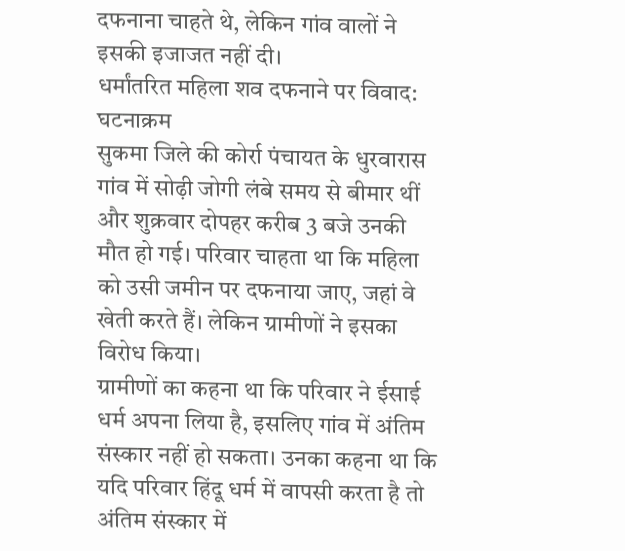दफनाना चाहते थे, लेकिन गांव वालों ने इसकी इजाजत नहीं दी।
धर्मांतरित महिला शव दफनाने पर विवाद: घटनाक्रम
सुकमा जिले की कोर्रा पंचायत के धुरवारास गांव में सोढ़ी जोगी लंबे समय से बीमार थीं और शुक्रवार दोपहर करीब 3 बजे उनकी मौत हो गई। परिवार चाहता था कि महिला को उसी जमीन पर दफनाया जाए, जहां वे खेती करते हैं। लेकिन ग्रामीणों ने इसका विरोध किया।
ग्रामीणों का कहना था कि परिवार ने ईसाई धर्म अपना लिया है, इसलिए गांव में अंतिम संस्कार नहीं हो सकता। उनका कहना था कि यदि परिवार हिंदू धर्म में वापसी करता है तो अंतिम संस्कार में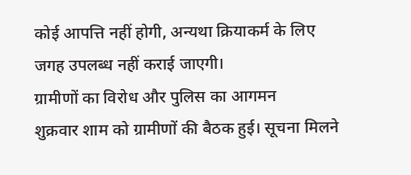कोई आपत्ति नहीं होगी, अन्यथा क्रियाकर्म के लिए जगह उपलब्ध नहीं कराई जाएगी।
ग्रामीणों का विरोध और पुलिस का आगमन
शुक्रवार शाम को ग्रामीणों की बैठक हुई। सूचना मिलने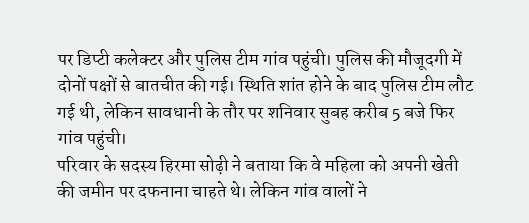पर डिप्टी कलेक्टर और पुलिस टीम गांव पहुंची। पुलिस की मौजूदगी में दोनों पक्षों से बातचीत की गई। स्थिति शांत होने के बाद पुलिस टीम लौट गई थी, लेकिन सावधानी के तौर पर शनिवार सुबह करीब 5 बजे फिर गांव पहुंची।
परिवार के सदस्य हिरमा सोढ़ी ने बताया कि वे महिला को अपनी खेती की जमीन पर दफनाना चाहते थे। लेकिन गांव वालों ने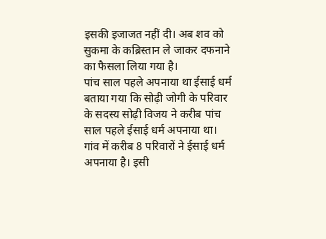इसकी इजाजत नहीं दी। अब शव को सुकमा के कब्रिस्तान ले जाकर दफनाने का फैसला लिया गया है।
पांच साल पहले अपनाया था ईसाई धर्म
बताया गया कि सोढ़ी जोगी के परिवार के सदस्य सोढ़ी विजय ने करीब पांच साल पहले ईसाई धर्म अपनाया था। गांव में करीब 8 परिवारों ने ईसाई धर्म अपनाया है। इसी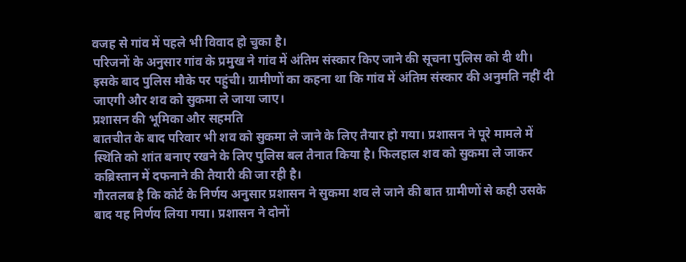वजह से गांव में पहले भी विवाद हो चुका है।
परिजनों के अनुसार गांव के प्रमुख ने गांव में अंतिम संस्कार किए जाने की सूचना पुलिस को दी थी। इसके बाद पुलिस मौके पर पहुंची। ग्रामीणों का कहना था कि गांव में अंतिम संस्कार की अनुमति नहीं दी जाएगी और शव को सुकमा ले जाया जाए।
प्रशासन की भूमिका और सहमति
बातचीत के बाद परिवार भी शव को सुकमा ले जाने के लिए तैयार हो गया। प्रशासन ने पूरे मामले में स्थिति को शांत बनाए रखने के लिए पुलिस बल तैनात किया है। फिलहाल शव को सुकमा ले जाकर कब्रिस्तान में दफनाने की तैयारी की जा रही है।
गौरतलब है कि कोर्ट के निर्णय अनुसार प्रशासन ने सुकमा शव ले जाने की बात ग्रामीणों से कही उसके बाद यह निर्णय लिया गया। प्रशासन ने दोनों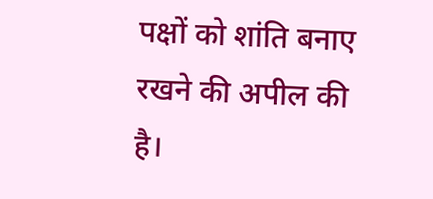पक्षों को शांति बनाए रखने की अपील की है।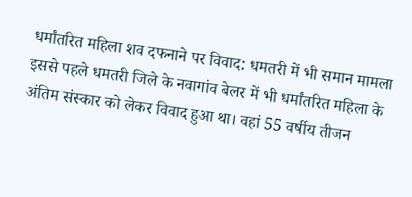धर्मांतरित महिला शव दफनाने पर विवाद: धमतरी में भी समान मामला
इससे पहले धमतरी जिले के नवागांव बेलर में भी धर्मांतरित महिला के अंतिम संस्कार को लेकर विवाद हुआ था। वहां 55 वर्षीय तीजन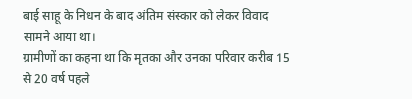बाई साहू के निधन के बाद अंतिम संस्कार को लेकर विवाद सामने आया था।
ग्रामीणों का कहना था कि मृतका और उनका परिवार करीब 15 से 20 वर्ष पहले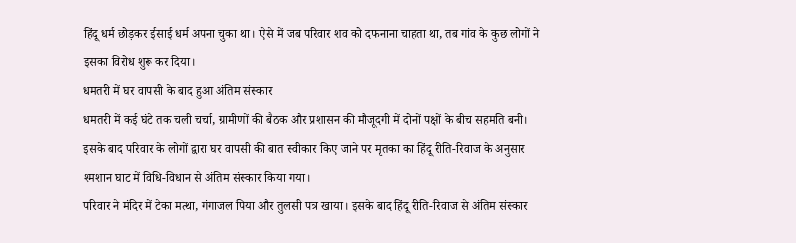हिंदू धर्म छोड़कर ईसाई धर्म अपना चुका था। ऐसे में जब परिवार शव को दफनाना चाहता था, तब गांव के कुछ लोगों ने इसका विरोध शुरू कर दिया।
धमतरी में घर वापसी के बाद हुआ अंतिम संस्कार
धमतरी में कई घंटे तक चली चर्चा, ग्रामीणों की बैठक और प्रशासन की मौजूदगी में दोनों पक्षों के बीच सहमति बनी। इसके बाद परिवार के लोगों द्वारा घर वापसी की बात स्वीकार किए जाने पर मृतका का हिंदू रीति-रिवाज के अनुसार श्मशान घाट में विधि-विधान से अंतिम संस्कार किया गया।
परिवार ने मंदिर में टेका मत्था, गंगाजल पिया और तुलसी पत्र खाया। इसके बाद हिंदू रीति-रिवाज से अंतिम संस्कार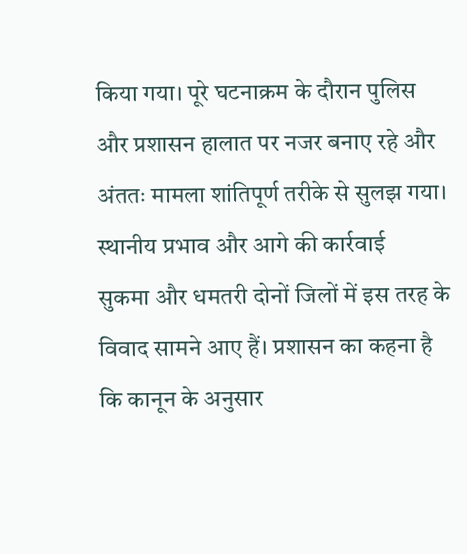किया गया। पूरे घटनाक्रम के दौरान पुलिस और प्रशासन हालात पर नजर बनाए रहे और अंततः मामला शांतिपूर्ण तरीके से सुलझ गया।
स्थानीय प्रभाव और आगे की कार्रवाई
सुकमा और धमतरी दोनों जिलों में इस तरह के विवाद सामने आए हैं। प्रशासन का कहना है कि कानून के अनुसार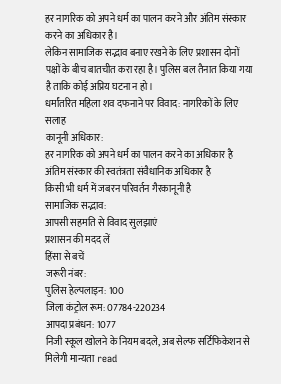हर नागरिक को अपने धर्म का पालन करने और अंतिम संस्कार करने का अधिकार है।
लेकिन सामाजिक सद्भाव बनाए रखने के लिए प्रशासन दोनों पक्षों के बीच बातचीत करा रहा है। पुलिस बल तैनात किया गया है ताकि कोई अप्रिय घटना न हो।
धर्मांतरित महिला शव दफनाने पर विवाद: नागरिकों के लिए सलाह
कानूनी अधिकार:
हर नागरिक को अपने धर्म का पालन करने का अधिकार है
अंतिम संस्कार की स्वतंत्रता संवैधानिक अधिकार है
किसी भी धर्म में जबरन परिवर्तन गैरकानूनी है
सामाजिक सद्भाव:
आपसी सहमति से विवाद सुलझाएं
प्रशासन की मदद लें
हिंसा से बचें
जरूरी नंबर:
पुलिस हेल्पलाइन: 100
जिला कंट्रोल रूम: 07784-220234
आपदा प्रबंधन: 1077
निजी स्कूल खोलने के नियम बदले, अब सेल्फ सर्टिफिकेशन से मिलेगी मान्यता read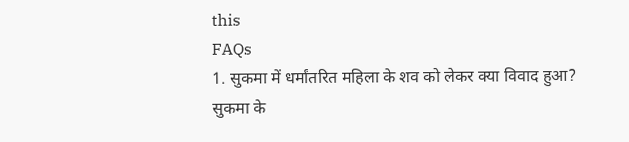this
FAQs
1. सुकमा में धर्मांतरित महिला के शव को लेकर क्या विवाद हुआ?
सुकमा के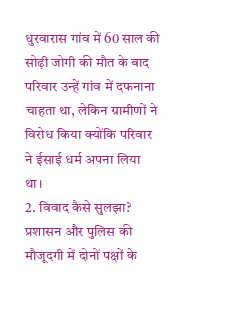धुरवारास गांव में 60 साल की सोढ़ी जोगी की मौत के बाद परिवार उन्हें गांव में दफनाना चाहता था, लेकिन ग्रामीणों ने विरोध किया क्योंकि परिवार ने ईसाई धर्म अपना लिया था।
2. विवाद कैसे सुलझा?
प्रशासन और पुलिस की मौजूदगी में दोनों पक्षों के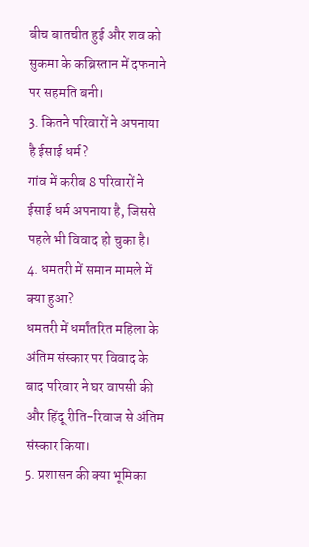बीच बातचीत हुई और शव को सुकमा के कब्रिस्तान में दफनाने पर सहमति बनी।
3. कितने परिवारों ने अपनाया है ईसाई धर्म?
गांव में करीब 8 परिवारों ने ईसाई धर्म अपनाया है, जिससे पहले भी विवाद हो चुका है।
4. धमतरी में समान मामले में क्या हुआ?
धमतरी में धर्मांतरित महिला के अंतिम संस्कार पर विवाद के बाद परिवार ने घर वापसी की और हिंदू रीति-रिवाज से अंतिम संस्कार किया।
5. प्रशासन की क्या भूमिका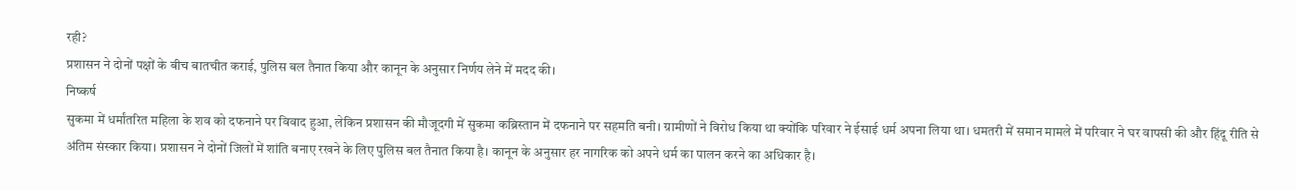रही?
प्रशासन ने दोनों पक्षों के बीच बातचीत कराई, पुलिस बल तैनात किया और कानून के अनुसार निर्णय लेने में मदद की।
निष्कर्ष
सुकमा में धर्मांतरित महिला के शव को दफनाने पर विवाद हुआ, लेकिन प्रशासन की मौजूदगी में सुकमा कब्रिस्तान में दफनाने पर सहमति बनी। ग्रामीणों ने विरोध किया था क्योंकि परिवार ने ईसाई धर्म अपना लिया था। धमतरी में समान मामले में परिवार ने घर वापसी की और हिंदू रीति से अंतिम संस्कार किया। प्रशासन ने दोनों जिलों में शांति बनाए रखने के लिए पुलिस बल तैनात किया है। कानून के अनुसार हर नागरिक को अपने धर्म का पालन करने का अधिकार है।